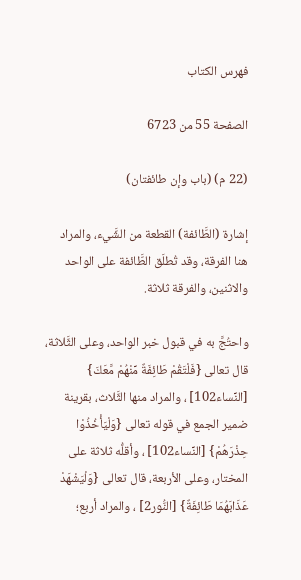فهرس الكتاب

الصفحة 55 من 6723

(22 م) (باب وإن طائفتان)

إشارة (الطَّائفة) القطعة من الشَّيء، والمراد هنا الفرقة، وقد تُطلَق الطَّائفة على الواحد والاثنين، والفرقة ثلاثة.

واحتُجَّ به في قبول خبر الواحد، وعلى الثَّلاثة، قال تعالى {فَلْتَقُمْ طَائِفَةٌ مِّنْهُمْ مَّعَكَ} [النِّساء102] ، والمراد منها الثَّلاث، بقرينة ضمير الجمع في قوله تعالى {وَلْيَأْخُذُوْا حِذْرَهُمْ} [النِّساء102] ، وأقلُّه ثلاثة على المختار، وعلى الأربعة، قال تعالى {وَلْيَشْهَدْ عَذَابَهُمَا طَائِفَةٌ} [النُّور2] ، والمراد أربع؛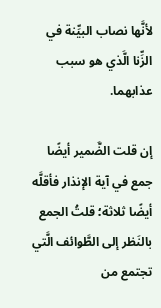لأنَّها نصاب البيِّنة في الزِّنا الَّذي هو سبب عذابهما.

إن قلت الضَّمير أيضًا جمع في آية الإنذار فأقلَّه أيضًا ثلاثة؛ قلتُ الجمع بالنَظر إلى الطَّوائف الَّتي تجتمع من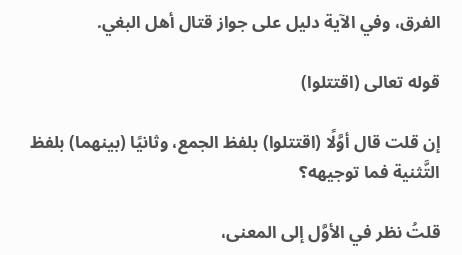الفرق، وفي الآية دليل على جواز قتال أهل البغي.

قوله تعالى (اقتتلوا)

إن قلت قال أوَّلًا (اقتتلوا) بلفظ الجمع، وثانيًا (بينهما) بلفظ التَّثنية فما توجيهه؟

قلتُ نظر في الأوَّل إلى المعنى،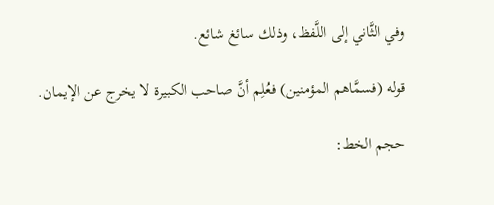وفي الثَّاني إلى اللَّفظ، وذلك سائغ شائع.

قوله (فسمَّاهم المؤمنين) فعُلِم أنَّ صاحب الكبيرة لا يخرج عن الإيمان.

حجم الخط: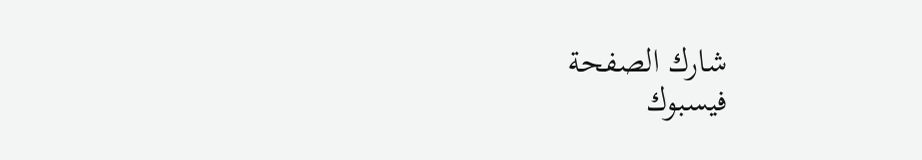شارك الصفحة
فيسبوك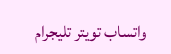واتساب تويتر تليجرام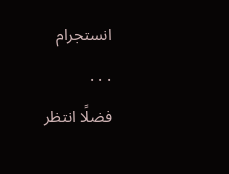انستجرام
. . .
فضلًا انتظر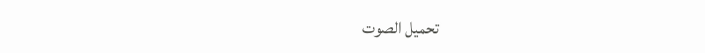تحميل الصوت